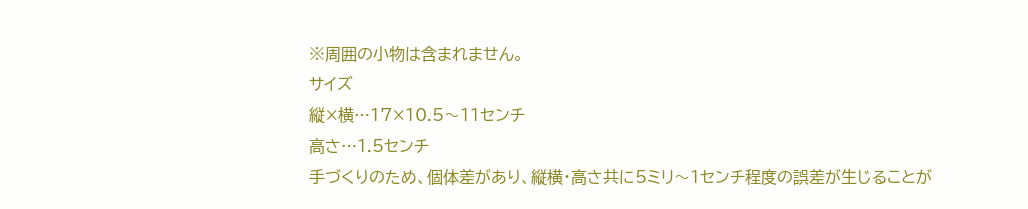※周囲の小物は含まれません。
サイズ
縦×横…17×10.5〜11センチ
高さ…1.5センチ
手づくりのため、個体差があり、縦横・高さ共に5ミリ〜1センチ程度の誤差が生じることが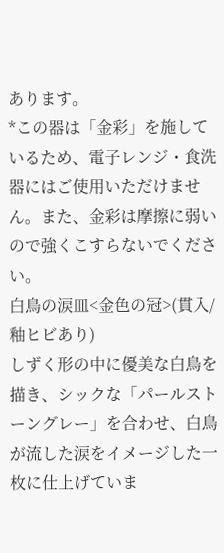あります。
*この器は「金彩」を施しているため、電子レンジ・食洗器にはご使用いただけません。また、金彩は摩擦に弱いので強くこすらないでください。
白鳥の涙皿<金色の冠>(貫入/釉ヒビあり)
しずく形の中に優美な白鳥を描き、シックな「パールストーングレー」を合わせ、白鳥が流した涙をイメージした一枚に仕上げていま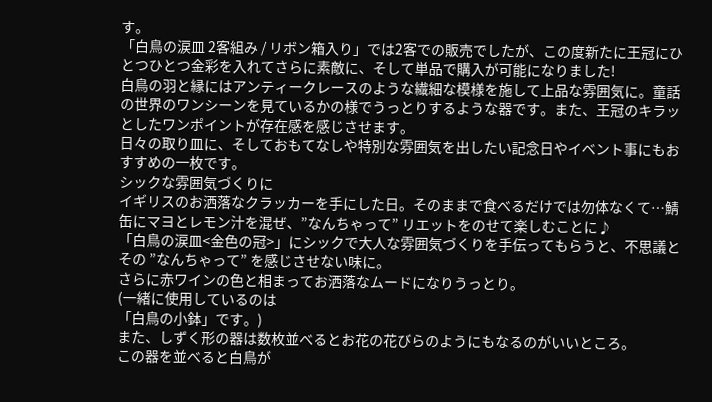す。
「白鳥の涙皿 2客組み / リボン箱入り」では2客での販売でしたが、この度新たに王冠にひとつひとつ金彩を入れてさらに素敵に、そして単品で購入が可能になりました!
白鳥の羽と縁にはアンティークレースのような繊細な模様を施して上品な雰囲気に。童話の世界のワンシーンを見ているかの様でうっとりするような器です。また、王冠のキラッとしたワンポイントが存在感を感じさせます。
日々の取り皿に、そしておもてなしや特別な雰囲気を出したい記念日やイベント事にもおすすめの一枚です。
シックな雰囲気づくりに
イギリスのお洒落なクラッカーを手にした日。そのままで食べるだけでは勿体なくて…鯖缶にマヨとレモン汁を混ぜ、”なんちゃって” リエットをのせて楽しむことに♪
「白鳥の涙皿<金色の冠>」にシックで大人な雰囲気づくりを手伝ってもらうと、不思議とその ”なんちゃって” を感じさせない味に。
さらに赤ワインの色と相まってお洒落なムードになりうっとり。
(一緒に使用しているのは
「白鳥の小鉢」です。)
また、しずく形の器は数枚並べるとお花の花びらのようにもなるのがいいところ。
この器を並べると白鳥が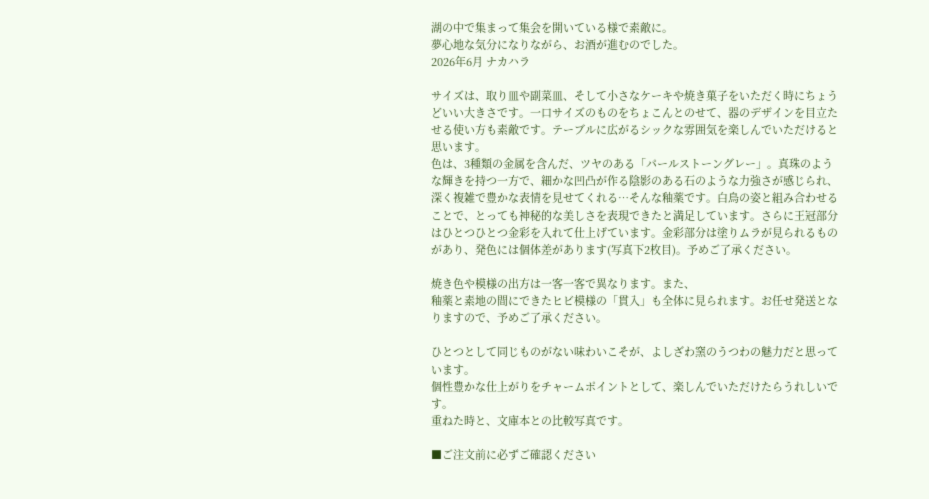湖の中で集まって集会を開いている様で素敵に。
夢心地な気分になりながら、お酒が進むのでした。
2026年6月 ナカハラ

サイズは、取り皿や副菜皿、そして小さなケーキや焼き菓子をいただく時にちょうどいい大きさです。一口サイズのものをちょこんとのせて、器のデザインを目立たせる使い方も素敵です。テーブルに広がるシックな雰囲気を楽しんでいただけると思います。
色は、3種類の金属を含んだ、ツヤのある「パールストーングレー」。真珠のような輝きを持つ一方で、細かな凹凸が作る陰影のある石のような力強さが感じられ、深く複雑で豊かな表情を見せてくれる…そんな釉薬です。白鳥の姿と組み合わせることで、とっても神秘的な美しさを表現できたと満足しています。さらに王冠部分はひとつひとつ金彩を入れて仕上げています。金彩部分は塗りムラが見られるものがあり、発色には個体差があります(写真下2枚目)。予めご了承ください。

焼き色や模様の出方は一客一客で異なります。また、
釉薬と素地の間にできたヒビ模様の「貫入」も全体に見られます。お任せ発送となりますので、予めご了承ください。

ひとつとして同じものがない味わいこそが、よしざわ窯のうつわの魅力だと思っています。
個性豊かな仕上がりをチャームポイントとして、楽しんでいただけたらうれしいです。
重ねた時と、文庫本との比較写真です。

■ご注文前に必ずご確認ください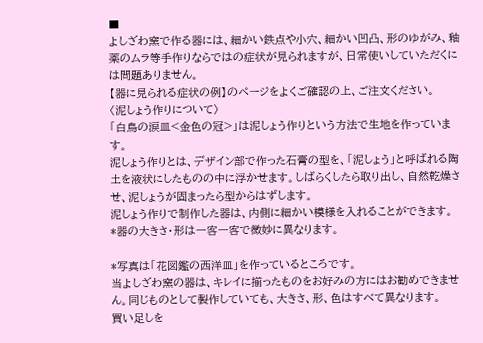■
よしざわ窯で作る器には、細かい鉄点や小穴、細かい凹凸、形のゆがみ、釉薬のムラ等手作りならではの症状が見られますが、日常使いしていただくには問題ありません。
【器に見られる症状の例】のページをよくご確認の上、ご注文ください。
〈泥しょう作りについて〉
「白鳥の涙皿<金色の冠>」は泥しょう作りという方法で生地を作っています。
泥しょう作りとは、デザイン部で作った石膏の型を、「泥しょう」と呼ばれる陶土を液状にしたものの中に浮かせます。しばらくしたら取り出し、自然乾燥させ、泥しょうが固まったら型からはずします。
泥しょう作りで制作した器は、内側に細かい模様を入れることができます。
*器の大きさ・形は一客一客で微妙に異なります。

*写真は「花図鑑の西洋皿」を作っているところです。
当よしざわ窯の器は、キレイに揃ったものをお好みの方にはお勧めできません。同じものとして製作していても、大きさ、形、色はすべて異なります。
買い足しを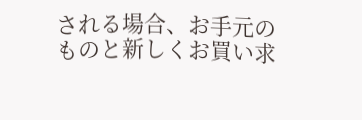される場合、お手元のものと新しくお買い求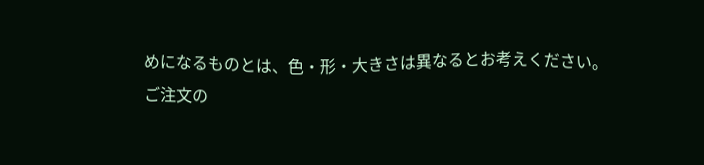めになるものとは、色・形・大きさは異なるとお考えください。
ご注文の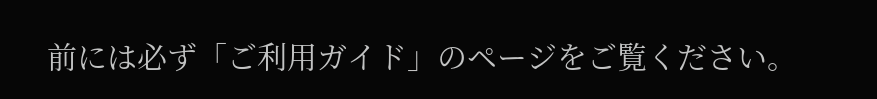前には必ず「ご利用ガイド」のページをご覧ください。